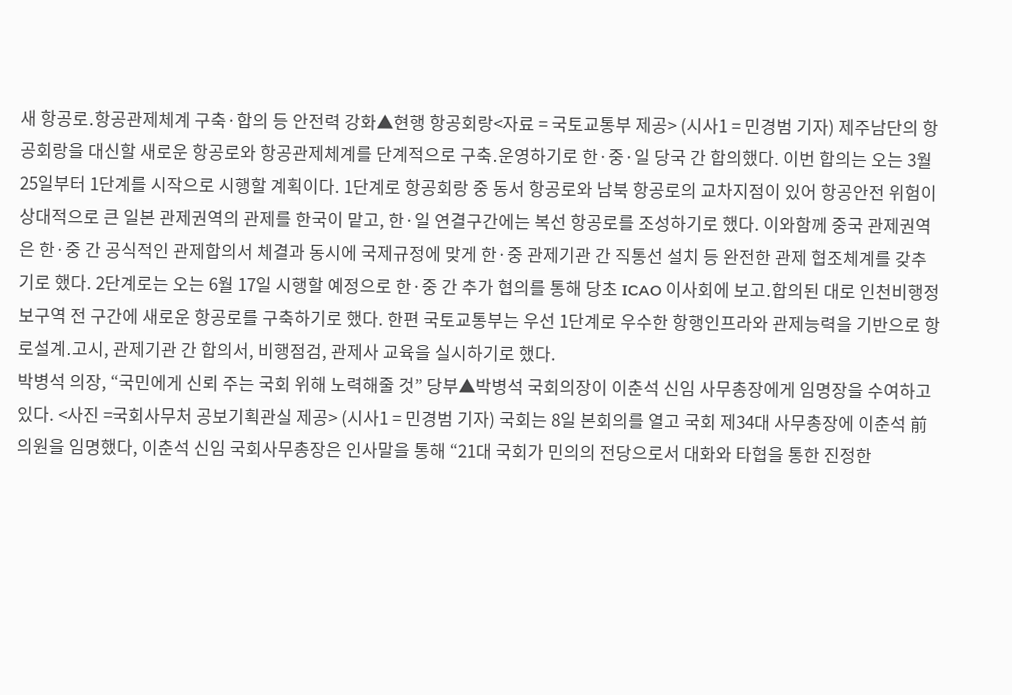새 항공로․항공관제체계 구축·합의 등 안전력 강화▲현행 항공회랑<자료 = 국토교통부 제공> (시사1 = 민경범 기자) 제주남단의 항공회랑을 대신할 새로운 항공로와 항공관제체계를 단계적으로 구축․운영하기로 한·중·일 당국 간 합의했다. 이번 합의는 오는 3월 25일부터 1단계를 시작으로 시행할 계획이다. 1단계로 항공회랑 중 동서 항공로와 남북 항공로의 교차지점이 있어 항공안전 위험이 상대적으로 큰 일본 관제권역의 관제를 한국이 맡고, 한·일 연결구간에는 복선 항공로를 조성하기로 했다. 이와함께 중국 관제권역은 한·중 간 공식적인 관제합의서 체결과 동시에 국제규정에 맞게 한·중 관제기관 간 직통선 설치 등 완전한 관제 협조체계를 갖추기로 했다. 2단계로는 오는 6월 17일 시행할 예정으로 한·중 간 추가 협의를 통해 당초 ICAO 이사회에 보고․합의된 대로 인천비행정보구역 전 구간에 새로운 항공로를 구축하기로 했다. 한편 국토교통부는 우선 1단계로 우수한 항행인프라와 관제능력을 기반으로 항로설계․고시, 관제기관 간 합의서, 비행점검, 관제사 교육을 실시하기로 했다.
박병석 의장, “국민에게 신뢰 주는 국회 위해 노력해줄 것” 당부▲박병석 국회의장이 이춘석 신임 사무총장에게 임명장을 수여하고 있다. <사진 =국회사무처 공보기획관실 제공> (시사1 = 민경범 기자) 국회는 8일 본회의를 열고 국회 제34대 사무총장에 이춘석 前 의원을 임명했다, 이춘석 신임 국회사무총장은 인사말을 통해 “21대 국회가 민의의 전당으로서 대화와 타협을 통한 진정한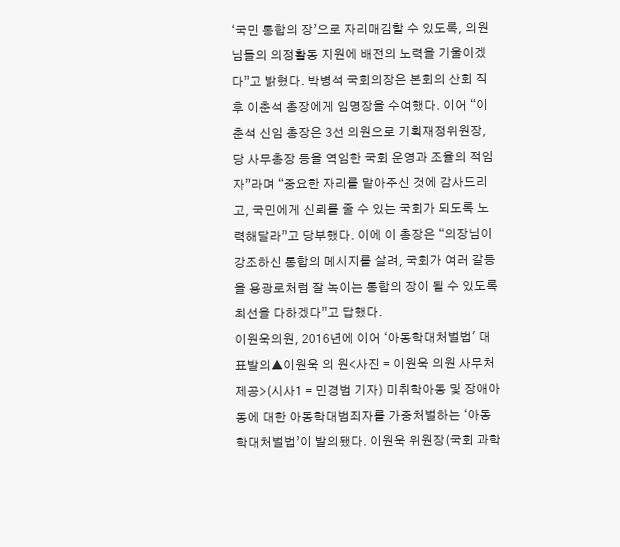‘국민 통합의 장’으로 자리매김할 수 있도록, 의원님들의 의정활동 지원에 배전의 노력을 기울이겠다”고 밝혔다. 박병석 국회의장은 본회의 산회 직후 이춘석 총장에게 임명장을 수여했다. 이어 “이춘석 신임 총장은 3선 의원으로 기획재정위원장, 당 사무총장 등을 역임한 국회 운영과 조율의 적임자”라며 “중요한 자리를 맡아주신 것에 감사드리고, 국민에게 신뢰를 줄 수 있는 국회가 되도록 노력해달라”고 당부했다. 이에 이 총장은 “의장님이 강조하신 통합의 메시지를 살려, 국회가 여러 갈등을 용광로처럼 잘 녹이는 통합의 장이 될 수 있도록 최선을 다하겠다”고 답했다.
이원욱의원, 2016년에 이어 ‘아동학대처벌법' 대표발의▲이원욱 의 원<사진 = 이원욱 의원 사무처 제공>(시사1 = 민경범 기자) 미취학아동 및 장애아동에 대한 아동학대범죄자를 가중처벌하는 ‘아동학대처벌법’이 발의됐다. 이원욱 위원장(국회 과학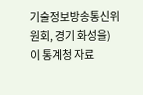기술정보방송통신위원회, 경기 화성을)이 통계청 자료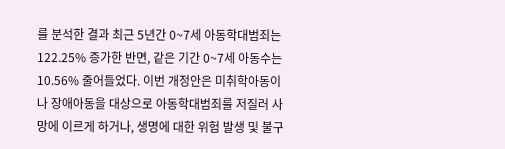를 분석한 결과 최근 5년간 0~7세 아동학대범죄는 122.25% 증가한 반면, 같은 기간 0~7세 아동수는 10.56% 줄어들었다. 이번 개정안은 미취학아동이나 장애아동을 대상으로 아동학대범죄를 저질러 사망에 이르게 하거나, 생명에 대한 위험 발생 및 불구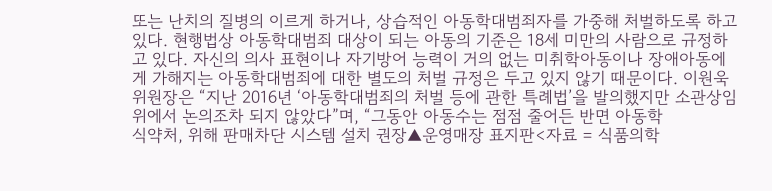또는 난치의 질병의 이르게 하거나, 상습적인 아동학대범죄자를 가중해 처벌하도록 하고 있다. 현행법상 아동학대범죄 대상이 되는 아동의 기준은 18세 미만의 사람으로 규정하고 있다. 자신의 의사 표현이나 자기방어 능력이 거의 없는 미취학아동이나 장애아동에게 가해지는 아동학대범죄에 대한 별도의 처벌 규정은 두고 있지 않기 때문이다. 이원욱 위원장은 “지난 2016년 ‘아동학대범죄의 처벌 등에 관한 특례법’을 발의했지만 소관상임위에서 논의조차 되지 않았다”며, “그동안 아동수는 점점 줄어든 반면 아동학
식약처, 위해 판매차단 시스템 설치 권장▲운영매장 표지판<자료 = 식품의학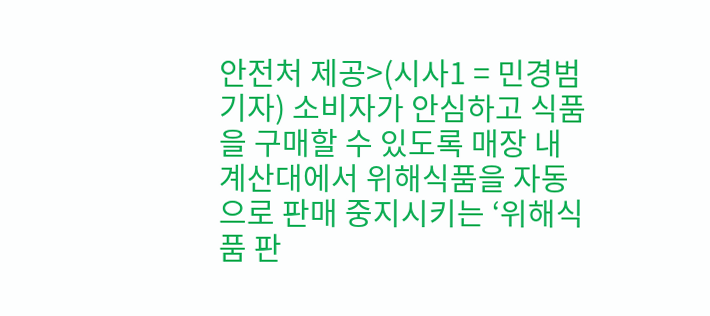안전처 제공>(시사1 = 민경범 기자) 소비자가 안심하고 식품을 구매할 수 있도록 매장 내 계산대에서 위해식품을 자동으로 판매 중지시키는 ‘위해식품 판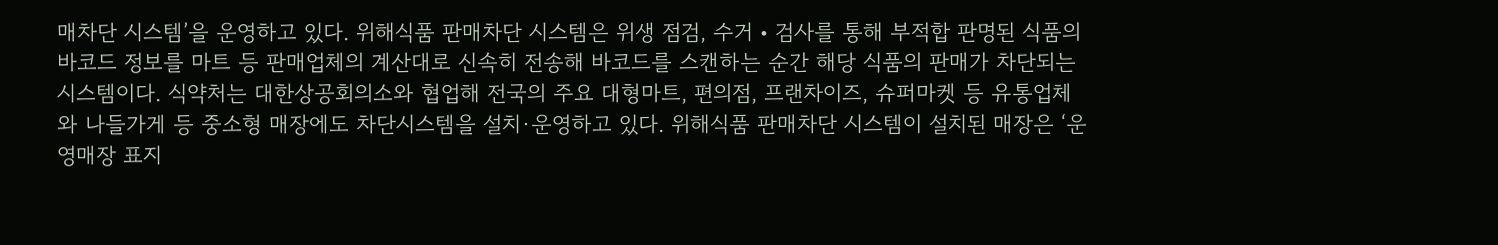매차단 시스템’을 운영하고 있다. 위해식품 판매차단 시스템은 위생 점검, 수거‧검사를 통해 부적합 판명된 식품의 바코드 정보를 마트 등 판매업체의 계산대로 신속히 전송해 바코드를 스캔하는 순간 해당 식품의 판매가 차단되는 시스템이다. 식약처는 대한상공회의소와 협업해 전국의 주요 대형마트, 편의점, 프랜차이즈, 슈퍼마켓 등 유통업체와 나들가게 등 중소형 매장에도 차단시스템을 설치·운영하고 있다. 위해식품 판매차단 시스템이 설치된 매장은 ‘운영매장 표지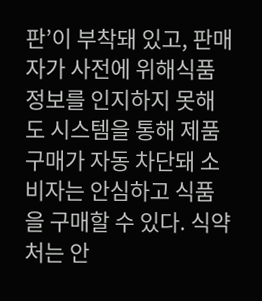판’이 부착돼 있고, 판매자가 사전에 위해식품 정보를 인지하지 못해도 시스템을 통해 제품 구매가 자동 차단돼 소비자는 안심하고 식품을 구매할 수 있다. 식약처는 안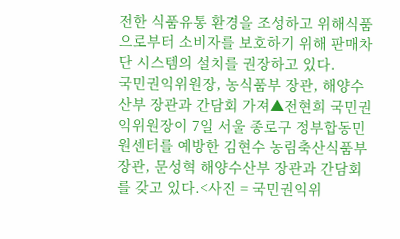전한 식품유통 환경을 조성하고 위해식품으로부터 소비자를 보호하기 위해 판매차단 시스템의 설치를 권장하고 있다.
국민권익위원장, 농식품부 장관, 해양수산부 장관과 간담회 가져▲전현희 국민권익위원장이 7일 서울 종로구 정부합동민원센터를 예방한 김현수 농림축산식품부 장관, 문성혁 해양수산부 장관과 간담회를 갖고 있다.<사진 = 국민권익위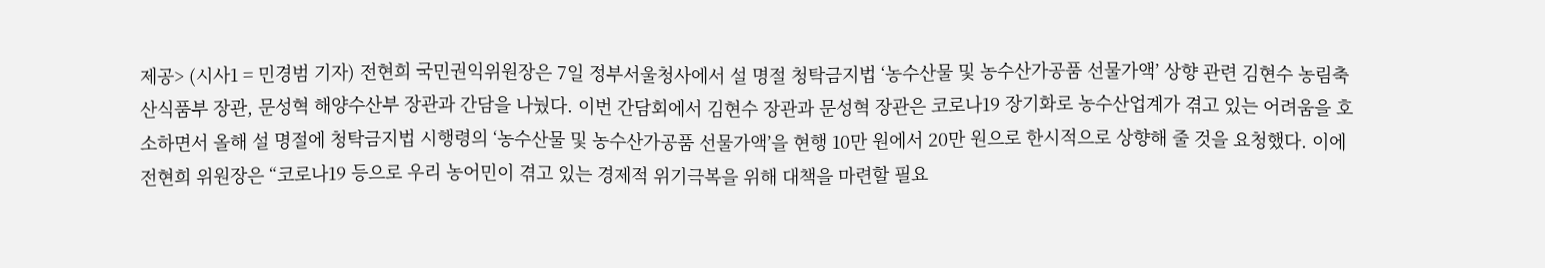제공> (시사1 = 민경범 기자) 전현희 국민권익위원장은 7일 정부서울청사에서 설 명절 청탁금지법 ‘농수산물 및 농수산가공품 선물가액’ 상향 관련 김현수 농림축산식품부 장관, 문성혁 해양수산부 장관과 간담을 나눴다. 이번 간담회에서 김현수 장관과 문성혁 장관은 코로나19 장기화로 농수산업계가 겪고 있는 어려움을 호소하면서 올해 설 명절에 청탁금지법 시행령의 ‘농수산물 및 농수산가공품 선물가액’을 현행 10만 원에서 20만 원으로 한시적으로 상향해 줄 것을 요청했다. 이에 전현희 위원장은 “코로나19 등으로 우리 농어민이 겪고 있는 경제적 위기극복을 위해 대책을 마련할 필요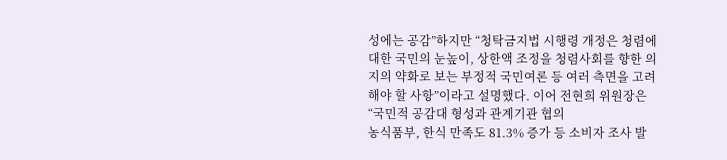성에는 공감”하지만 “청탁금지법 시행령 개정은 청렴에 대한 국민의 눈높이, 상한액 조정을 청렴사회를 향한 의지의 약화로 보는 부정적 국민여론 등 여러 측면을 고려해야 할 사항”이라고 설명했다. 이어 전현희 위원장은 “국민적 공감대 형성과 관계기관 협의
농식품부, 한식 만족도 81.3% 증가 등 소비자 조사 발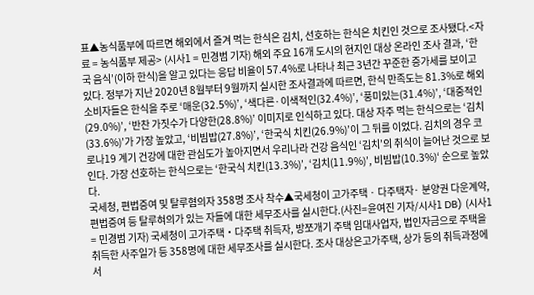표▲농식품부에 따르면 해외에서 즐겨 먹는 한식은 김치, 선호하는 한식은 치킨인 것으로 조사됐다.<자료 = 농식품부 제공> (시사1 = 민경범 기자) 해외 주요 16개 도시의 현지인 대상 온라인 조사 결과, ‘한국 음식’(이하 한식)을 알고 있다는 응답 비율이 57.4%로 나타나 최근 3년간 꾸준한 증가세를 보이고 있다. 정부가 지난 2020년 8월부터 9월까지 실시한 조사결과에 따르면, 한식 만족도는 81.3%로 해외 소비자들은 한식을 주로 ‘매운(32.5%)’, ‘색다른·이색적인(32.4%)’, ‘풍미있는(31.4%)’, ‘대중적인(29.0%)’, ‘반찬 가짓수가 다양한(28.8%)’ 이미지로 인식하고 있다. 대상 자주 먹는 한식으로는 ‘김치(33.6%)’가 가장 높았고, ‘비빔밥(27.8%)’, ‘한국식 치킨(26.9%)’이 그 뒤를 이었다. 김치의 경우 코로나19 계기 건강에 대한 관심도가 높아지면서 우리나라 건강 음식인 ‘김치’의 취식이 늘어난 것으로 보인다. 가장 선호하는 한식으로는 ‘한국식 치킨(13.3%)’, ‘김치(11.9%)’, 비빔밥(10.3%)‘ 순으로 높았다.
국세청, 편법증여 및 탈루혐의자 358명 조사 착수▲국세청이 고가주택 · 다주택자· 분양권 다운계약, 편법증여 등 탈루혀의가 있는 자들에 대한 세무조사를 실시한다.(사진=윤여진 기자/시사1 DB) (시사1 = 민경범 기자) 국세청이 고가주택・다주택 취득자, 방쪼개기 주택 임대사업자, 법인자금으로 주택을 취득한 사주일가 등 358명에 대한 세무조사를 실시한다. 조사 대상은고가주택, 상가 등의 취득과정에서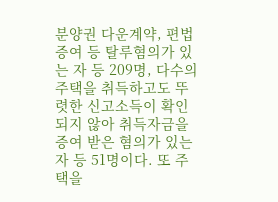분양권 다운계약, 편법증여 등 탈루혐의가 있는 자 등 209명, 다수의 주택을 취득하고도 뚜렷한 신고소득이 확인되지 않아 취득자금을 증여 받은 혐의가 있는 자 등 51명이다. 또 주택을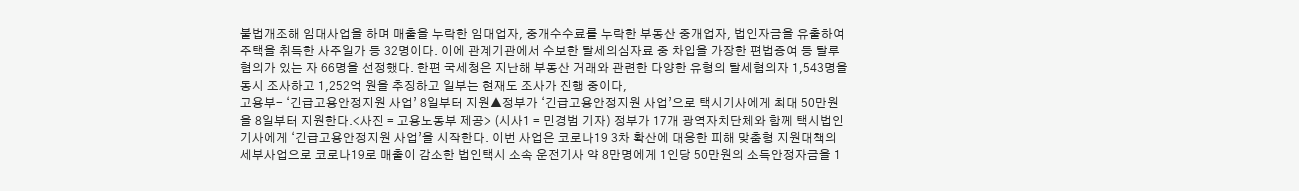불법개조해 임대사업을 하며 매출을 누락한 임대업자, 중개수수료를 누락한 부동산 중개업자, 법인자금을 유출하여 주택을 취득한 사주일가 등 32명이다. 이에 관계기관에서 수보한 탈세의심자료 중 차입을 가장한 편법증여 등 탈루혐의가 있는 자 66명을 선정했다. 한편 국세청은 지난해 부동산 거래와 관련한 다양한 유형의 탈세혐의자 1,543명을 동시 조사하고 1,252억 원을 추징하고 일부는 현재도 조사가 진행 중이다,
고용부- ‘긴급고용안정지원 사업’ 8일부터 지원▲정부가 ‘긴급고용안정지원 사업’으로 택시기사에게 최대 50만원을 8일부터 지원한다.<사진 = 고용노동부 제공> (시사1 = 민경범 기자) 정부가 17개 광역자치단체와 함께 택시법인 기사에게 ‘긴급고용안정지원 사업’을 시작한다. 이번 사업은 코로나19 3차 확산에 대응한 피해 맞춤형 지원대책의 세부사업으로 코로나19로 매출이 감소한 법인택시 소속 운전기사 약 8만명에게 1인당 50만원의 소득안정자금을 1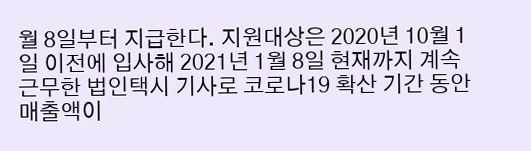월 8일부터 지급한다. 지원대상은 2020년 10월 1일 이전에 입사해 2021년 1월 8일 현재까지 계속 근무한 법인택시 기사로 코로나19 확산 기간 동안 매출액이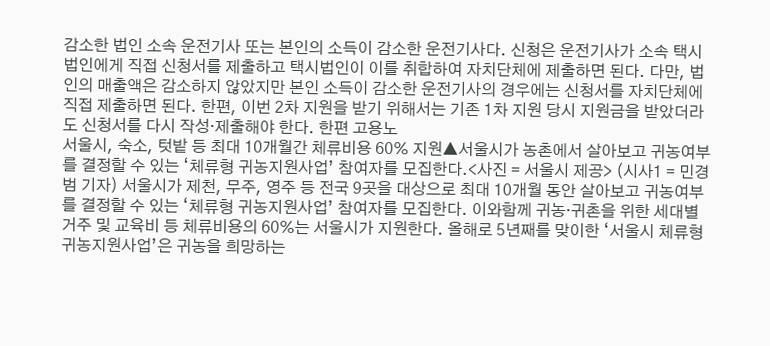감소한 법인 소속 운전기사 또는 본인의 소득이 감소한 운전기사다. 신청은 운전기사가 소속 택시법인에게 직접 신청서를 제출하고 택시법인이 이를 취합하여 자치단체에 제출하면 된다. 다만, 법인의 매출액은 감소하지 않았지만 본인 소득이 감소한 운전기사의 경우에는 신청서를 자치단체에 직접 제출하면 된다. 한편, 이번 2차 지원을 받기 위해서는 기존 1차 지원 당시 지원금을 받았더라도 신청서를 다시 작성·제출해야 한다. 한편 고용노
서울시, 숙소, 텃밭 등 최대 10개월간 체류비용 60% 지원▲서울시가 농촌에서 살아보고 귀농여부를 결정할 수 있는 ‘체류형 귀농지원사업’ 참여자를 모집한다.<사진 = 서울시 제공> (시사1 = 민경범 기자) 서울시가 제천, 무주, 영주 등 전국 9곳을 대상으로 최대 10개월 동안 살아보고 귀농여부를 결정할 수 있는 ‘체류형 귀농지원사업’ 참여자를 모집한다. 이와함께 귀농·귀촌을 위한 세대별 거주 및 교육비 등 체류비용의 60%는 서울시가 지원한다. 올해로 5년째를 맞이한 ‘서울시 체류형 귀농지원사업’은 귀농을 희망하는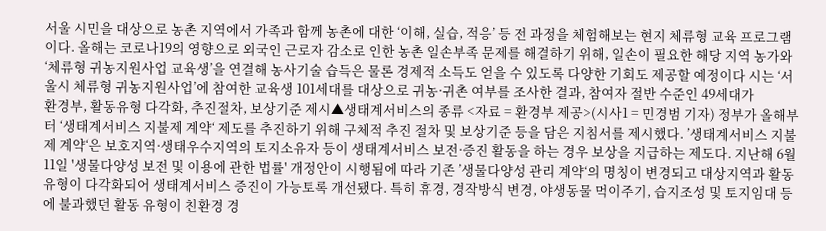서울 시민을 대상으로 농촌 지역에서 가족과 함께 농촌에 대한 ‘이해, 실습, 적응’ 등 전 과정을 체험해보는 현지 체류형 교육 프로그램이다. 올해는 코로나19의 영향으로 외국인 근로자 감소로 인한 농촌 일손부족 문제를 해결하기 위해, 일손이 필요한 해당 지역 농가와 ‘체류형 귀농지원사업 교육생’을 연결해 농사기술 습득은 물론 경제적 소득도 얻을 수 있도록 다양한 기회도 제공할 예정이다 시는 ‘서울시 체류형 귀농지원사업’에 참여한 교육생 101세대를 대상으로 귀농·귀촌 여부를 조사한 결과, 참여자 절반 수준인 49세대가
환경부, 활동유형 다각화, 추진절차, 보상기준 제시▲생태계서비스의 종류 <자료 = 환경부 제공>(시사1 = 민경범 기자) 정부가 올해부터 ‘생태계서비스 지불제 계약‘ 제도를 추진하기 위해 구체적 추진 절차 및 보상기준 등을 담은 지침서를 제시했다. ’생태계서비스 지불제 계약‘은 보호지역·생태우수지역의 토지소유자 등이 생태계서비스 보전·증진 활동을 하는 경우 보상을 지급하는 제도다. 지난해 6월 11일 '생물다양성 보전 및 이용에 관한 법률' 개정안이 시행됨에 따라 기존 ’생물다양성 관리 계약‘의 명칭이 변경되고 대상지역과 활동 유형이 다각화되어 생태계서비스 증진이 가능토록 개선됐다. 특히 휴경, 경작방식 변경, 야생동물 먹이주기, 습지조성 및 토지임대 등에 불과했던 활동 유형이 친환경 경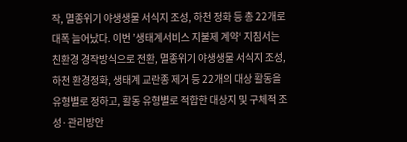작, 멸종위기 야생생물 서식지 조성, 하천 정화 등 총 22개로 대폭 늘어났다. 이번 ’생태계서비스 지불제 계약‘ 지침서는 친환경 경작방식으로 전환, 멸종위기 야생생물 서식지 조성, 하천 환경정화, 생태계 교란종 제거 등 22개의 대상 활동을 유형별로 정하고, 활동 유형별로 적합한 대상지 및 구체적 조성·관리방안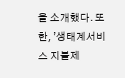을 소개했다. 또한, ’생태계서비스 지불제